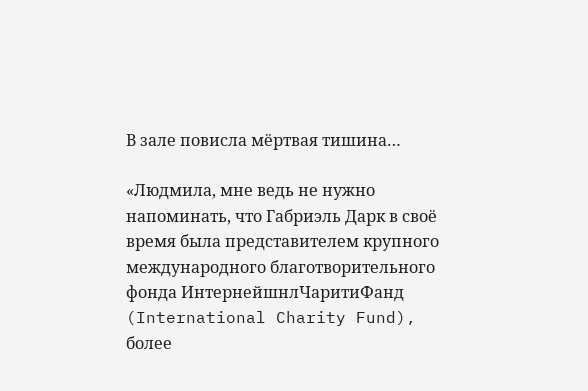В зале повисла мёртвая тишина…

«Людмила, мне ведь не нужно напоминать, что Габриэль Дарк в своё время была представителем крупного международного благотворительного фонда ИнтернейшнлЧаритиФанд (International Charity Fund), более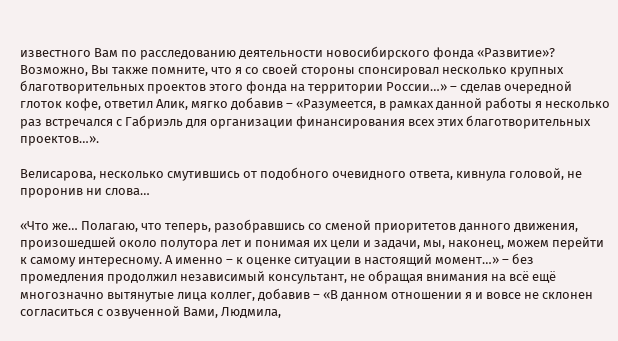известного Вам по расследованию деятельности новосибирского фонда «Развитие»? Возможно, Вы также помните, что я со своей стороны спонсировал несколько крупных благотворительных проектов этого фонда на территории России…» – сделав очередной глоток кофе, ответил Алик, мягко добавив – «Разумеется, в рамках данной работы я несколько раз встречался с Габриэль для организации финансирования всех этих благотворительных проектов…».

Велисарова, несколько смутившись от подобного очевидного ответа, кивнула головой, не проронив ни слова…

«Что же… Полагаю, что теперь, разобравшись со сменой приоритетов данного движения, произошедшей около полутора лет и понимая их цели и задачи, мы, наконец, можем перейти к самому интересному. А именно – к оценке ситуации в настоящий момент…» – без промедления продолжил независимый консультант, не обращая внимания на всё ещё многозначно вытянутые лица коллег, добавив – «В данном отношении я и вовсе не склонен согласиться с озвученной Вами, Людмила,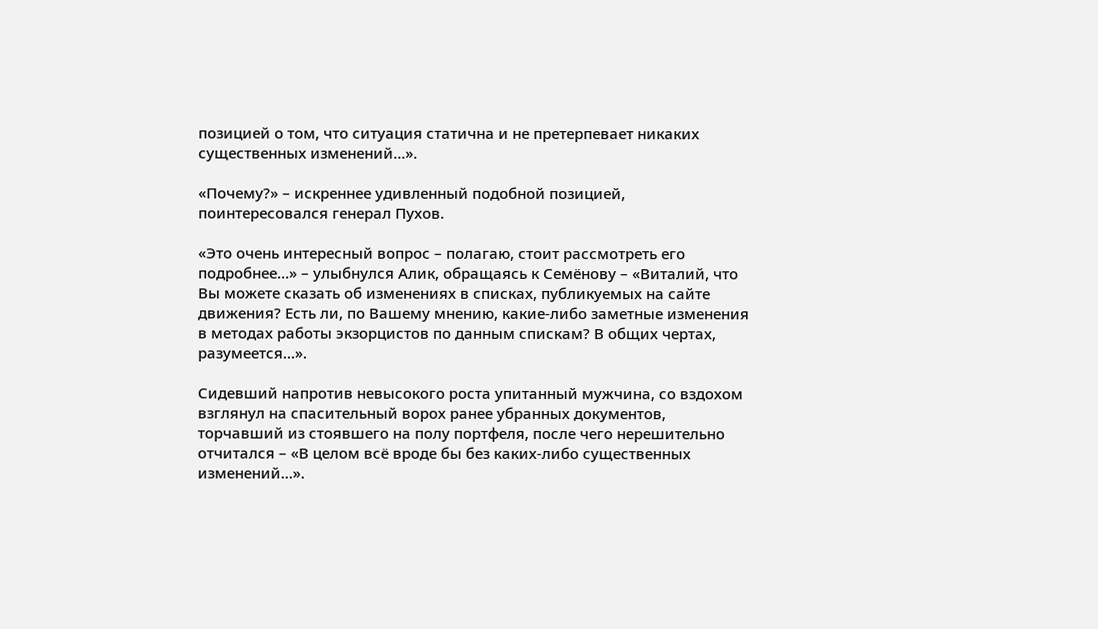позицией о том, что ситуация статична и не претерпевает никаких существенных изменений…».

«Почему?» – искреннее удивленный подобной позицией, поинтересовался генерал Пухов.

«Это очень интересный вопрос – полагаю, стоит рассмотреть его подробнее…» – улыбнулся Алик, обращаясь к Семёнову – «Виталий, что Вы можете сказать об изменениях в списках, публикуемых на сайте движения? Есть ли, по Вашему мнению, какие-либо заметные изменения в методах работы экзорцистов по данным спискам? В общих чертах, разумеется…».

Сидевший напротив невысокого роста упитанный мужчина, со вздохом взглянул на спасительный ворох ранее убранных документов, торчавший из стоявшего на полу портфеля, после чего нерешительно отчитался – «В целом всё вроде бы без каких-либо существенных изменений…».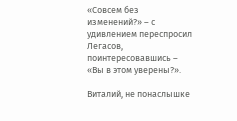«Совсем без изменений?» – с удивлением переспросил Легасов, поинтересовавшись – «Вы в этом уверены?».

Виталий, не понаслышке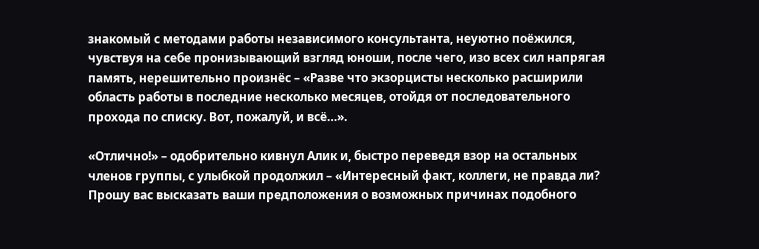знакомый с методами работы независимого консультанта, неуютно поёжился, чувствуя на себе пронизывающий взгляд юноши, после чего, изо всех сил напрягая память, нерешительно произнёс – «Разве что экзорцисты несколько расширили область работы в последние несколько месяцев, отойдя от последовательного прохода по списку. Вот, пожалуй, и всё…».

«Отлично!» – одобрительно кивнул Алик и, быстро переведя взор на остальных членов группы, с улыбкой продолжил – «Интересный факт, коллеги, не правда ли? Прошу вас высказать ваши предположения о возможных причинах подобного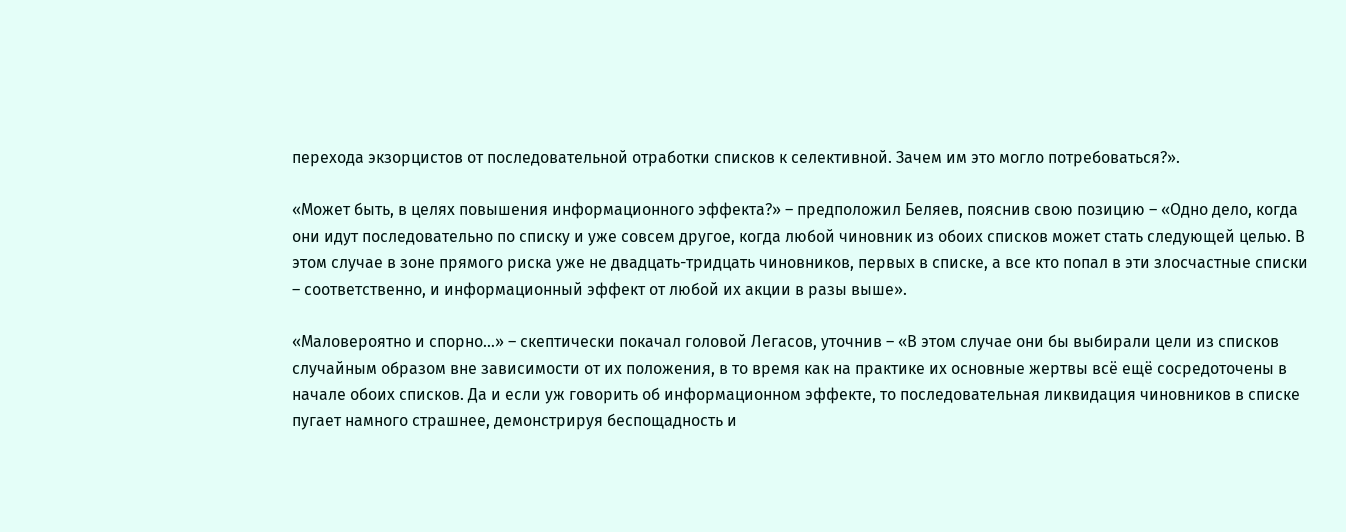перехода экзорцистов от последовательной отработки списков к селективной. Зачем им это могло потребоваться?».

«Может быть, в целях повышения информационного эффекта?» – предположил Беляев, пояснив свою позицию – «Одно дело, когда они идут последовательно по списку и уже совсем другое, когда любой чиновник из обоих списков может стать следующей целью. В этом случае в зоне прямого риска уже не двадцать-тридцать чиновников, первых в списке, а все кто попал в эти злосчастные списки – соответственно, и информационный эффект от любой их акции в разы выше».

«Маловероятно и спорно…» – скептически покачал головой Легасов, уточнив – «В этом случае они бы выбирали цели из списков случайным образом вне зависимости от их положения, в то время как на практике их основные жертвы всё ещё сосредоточены в начале обоих списков. Да и если уж говорить об информационном эффекте, то последовательная ликвидация чиновников в списке пугает намного страшнее, демонстрируя беспощадность и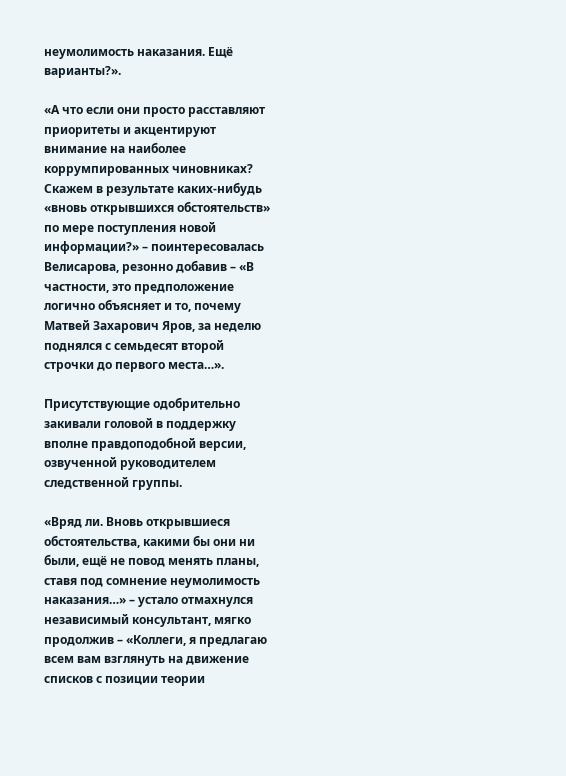неумолимость наказания. Ещё варианты?».

«А что если они просто расставляют приоритеты и акцентируют внимание на наиболее коррумпированных чиновниках? Скажем в результате каких-нибудь «вновь открывшихся обстоятельств» по мере поступления новой информации?» – поинтересовалась Велисарова, резонно добавив – «В частности, это предположение логично объясняет и то, почему Матвей Захарович Яров, за неделю поднялся с семьдесят второй строчки до первого места…».

Присутствующие одобрительно закивали головой в поддержку вполне правдоподобной версии, озвученной руководителем следственной группы.

«Вряд ли. Вновь открывшиеся обстоятельства, какими бы они ни были, ещё не повод менять планы, ставя под сомнение неумолимость наказания…» – устало отмахнулся независимый консультант, мягко продолжив – «Коллеги, я предлагаю всем вам взглянуть на движение списков с позиции теории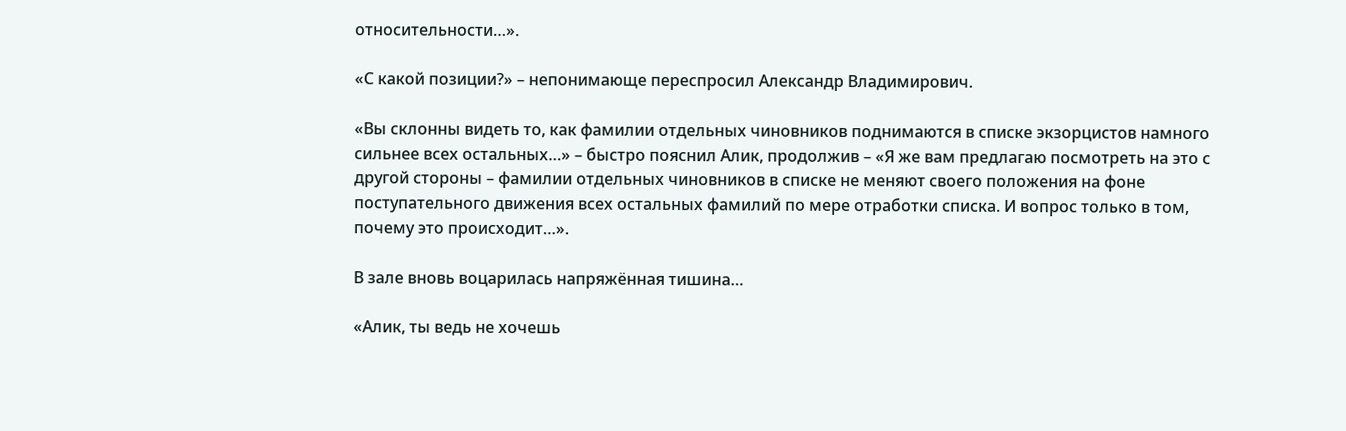относительности…».

«С какой позиции?» – непонимающе переспросил Александр Владимирович.

«Вы склонны видеть то, как фамилии отдельных чиновников поднимаются в списке экзорцистов намного сильнее всех остальных…» – быстро пояснил Алик, продолжив – «Я же вам предлагаю посмотреть на это с другой стороны – фамилии отдельных чиновников в списке не меняют своего положения на фоне поступательного движения всех остальных фамилий по мере отработки списка. И вопрос только в том, почему это происходит…».

В зале вновь воцарилась напряжённая тишина…

«Алик, ты ведь не хочешь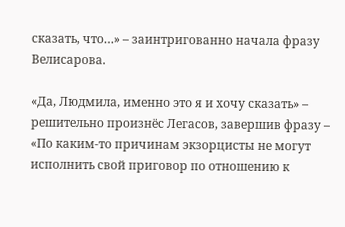сказать, что…» – заинтригованно начала фразу Велисарова.

«Да, Людмила, именно это я и хочу сказать» – решительно произнёс Легасов, завершив фразу – «По каким-то причинам экзорцисты не могут исполнить свой приговор по отношению к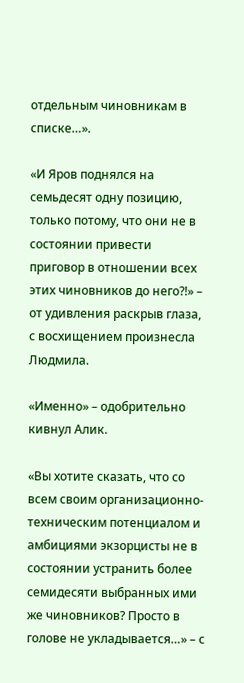отдельным чиновникам в списке…».

«И Яров поднялся на семьдесят одну позицию, только потому, что они не в состоянии привести приговор в отношении всех этих чиновников до него?!» – от удивления раскрыв глаза, с восхищением произнесла Людмила.

«Именно» – одобрительно кивнул Алик.

«Вы хотите сказать, что со всем своим организационно-техническим потенциалом и амбициями экзорцисты не в состоянии устранить более семидесяти выбранных ими же чиновников? Просто в голове не укладывается…» – с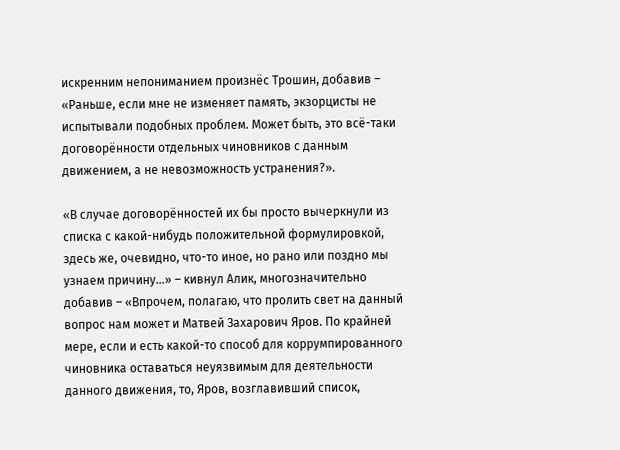искренним непониманием произнёс Трошин, добавив – «Раньше, если мне не изменяет память, экзорцисты не испытывали подобных проблем. Может быть, это всё-таки договорённости отдельных чиновников с данным движением, а не невозможность устранения?».

«В случае договорённостей их бы просто вычеркнули из списка с какой-нибудь положительной формулировкой, здесь же, очевидно, что-то иное, но рано или поздно мы узнаем причину…» – кивнул Алик, многозначительно добавив – «Впрочем, полагаю, что пролить свет на данный вопрос нам может и Матвей Захарович Яров. По крайней мере, если и есть какой-то способ для коррумпированного чиновника оставаться неуязвимым для деятельности данного движения, то, Яров, возглавивший список,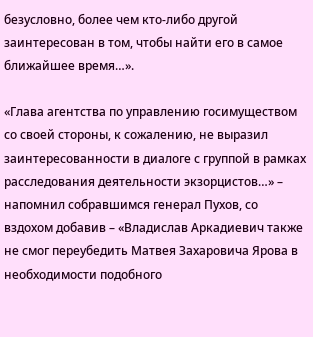безусловно, более чем кто-либо другой заинтересован в том, чтобы найти его в самое ближайшее время…».

«Глава агентства по управлению госимуществом со своей стороны, к сожалению, не выразил заинтересованности в диалоге с группой в рамках расследования деятельности экзорцистов…» – напомнил собравшимся генерал Пухов, со вздохом добавив – «Владислав Аркадиевич также не смог переубедить Матвея Захаровича Ярова в необходимости подобного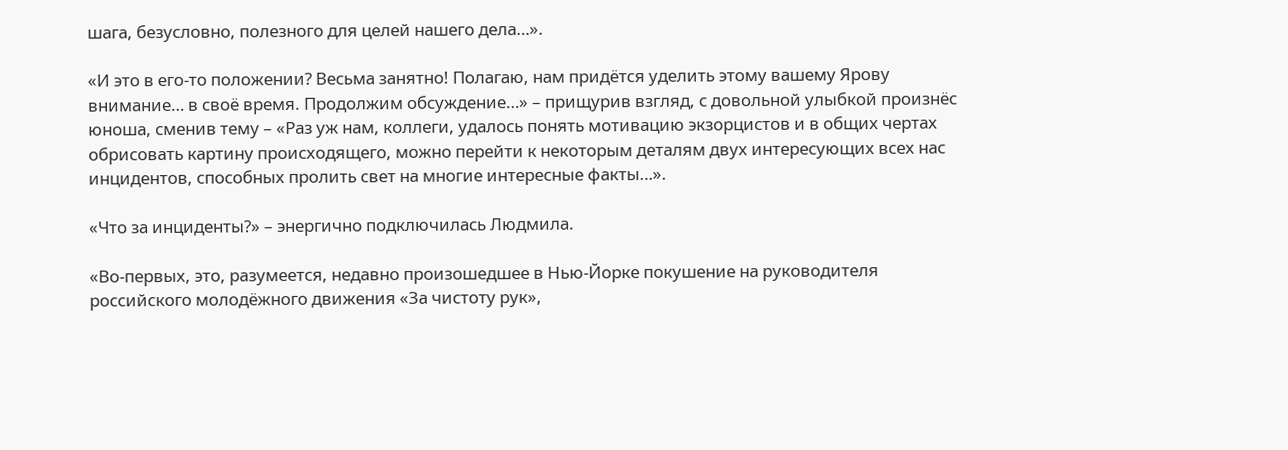шага, безусловно, полезного для целей нашего дела…».

«И это в его-то положении? Весьма занятно! Полагаю, нам придётся уделить этому вашему Ярову внимание… в своё время. Продолжим обсуждение…» – прищурив взгляд, с довольной улыбкой произнёс юноша, сменив тему – «Раз уж нам, коллеги, удалось понять мотивацию экзорцистов и в общих чертах обрисовать картину происходящего, можно перейти к некоторым деталям двух интересующих всех нас инцидентов, способных пролить свет на многие интересные факты…».

«Что за инциденты?» – энергично подключилась Людмила.

«Во-первых, это, разумеется, недавно произошедшее в Нью-Йорке покушение на руководителя российского молодёжного движения «За чистоту рук»,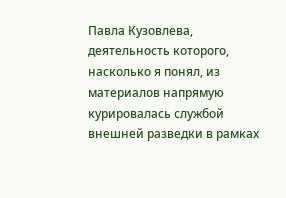Павла Кузовлева, деятельность которого, насколько я понял, из материалов напрямую курировалась службой внешней разведки в рамках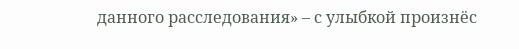данного расследования» – с улыбкой произнёс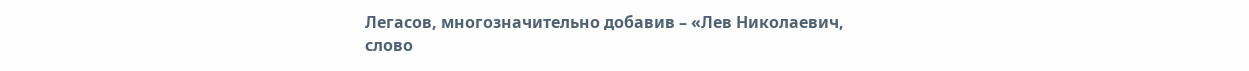Легасов, многозначительно добавив – «Лев Николаевич, слово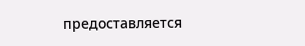предоставляется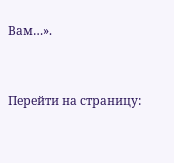Вам…».


Перейти на страницу: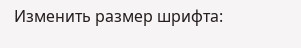Изменить размер шрифта: